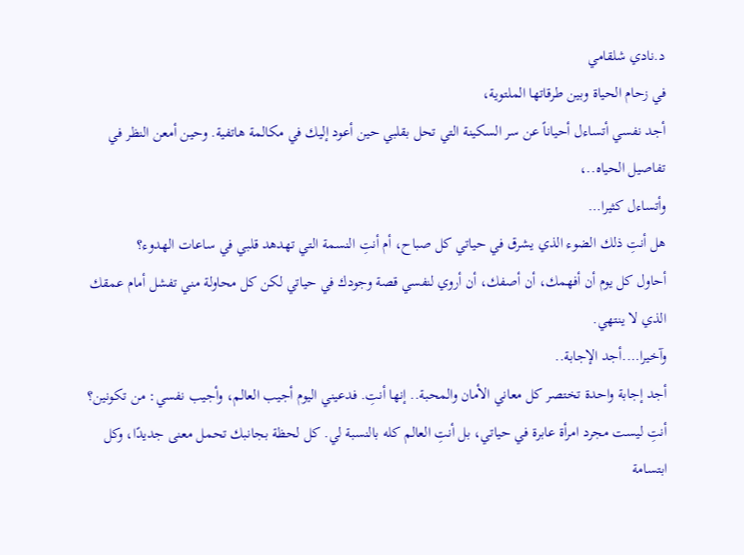د.نادي شلقامي
في زحام الحياة وبين طرقاتها الملتوية،
أجد نفسي أتساءل أحياناً عن سر السكينة التي تحل بقلبي حين أعود إليك في مكالمة هاتفية. وحين أمعن النظر في تفاصيل الحياه..،
وأتساءل كثيرا…
هل أنتِ ذلك الضوء الذي يشرق في حياتي كل صباح، أم أنتِ النسمة التي تهدهد قلبي في ساعات الهدوء؟
أحاول كل يوم أن أفهمك، أن أصفك، أن أروي لنفسي قصة وجودك في حياتي لكن كل محاولة مني تفشل أمام عمقك الذي لا ينتهي.
وآخيرا….أجد الإجابة..
أجد إجابة واحدة تختصر كل معاني الأمان والمحبة.. إنها أنتِ. فدعيني اليوم أجيب العالم، وأجيب نفسي: من تكونين؟
أنتِ ليست مجرد امرأة عابرة في حياتي، بل أنتِ العالم كله بالنسبة لي. كل لحظة بجانبك تحمل معنى جديدًا، وكل ابتسامة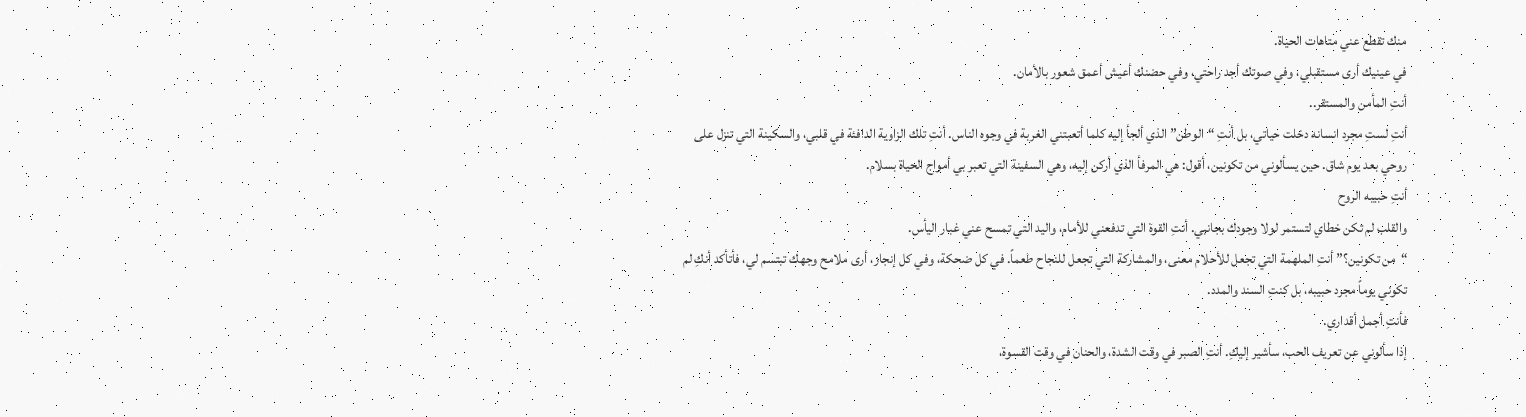منك تقطع عني متاهات الحياة.
في عينيك أرى مستقبلي، وفي صوتك أجد راحتي، وفي حضنك أعيش أعمق شعور بالأمان.
أنتِ المأمن والمستقر..
أنتِ لستِ مجرد انسانه دخلت حياتي، بل أنتِ “الوطن” الذي ألجأ إليه كلما أتعبتني الغربة في وجوه الناس. أنتِ تلك الزاوية الدافئة في قلبي، والسكينة التي تنزل على روحي بعد يوم شاق. حين يسألوني من تكونين، أقول: هي المرفأ الذي أركن إليه، وهي السفينة التي تعبر بي أمواج الحياة بسلام.
أنتِ حبيبه الروح
والقلب لم تكن خطاي لتستمر لولا وجودك بجانبي. أنتِ القوة التي تدفعني للأمام، واليد التي تمسح عني غبار اليأس.
“من تكونين؟” أنتِ الملهمة التي تجعل للأحلام معنى، والمشاركة التي تجعل للنجاح طعماً. في كل ضحكة، وفي كل إنجاز، أرى ملامح وجهك تبتسم لي، فأتأكد أنكِ لم تكوني يوماً مجرد حبيبه، بل كنتِ السند والمدد.
فأنتِ أجمل أقداري.
إذا سألوني عن تعريف الحب، سأشير إليكِ. أنتِ الصبر في وقت الشدة، والحنان في وقت القسوة،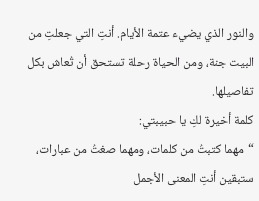والنور الذي يضيء عتمة الأيام. أنتِ التي جعلتِ من البيت جنة، ومن الحياة رحلة تستحق أن تُعاش بكل تفاصيلها.
كلمة أخيرة لكِ يا حبيبتي:
“مهما كتبتُ من كلمات، ومهما صغتُ من عبارات، ستبقين أنتِ المعنى الأجمل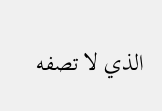الذي لا تصفه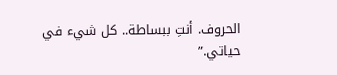الحروف. أنتِ ببساطة.. كل شيء في حياتي.”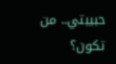حبيبتي.. من تكون؟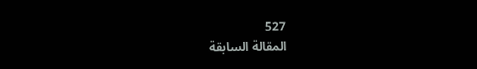527
المقالة السابقة